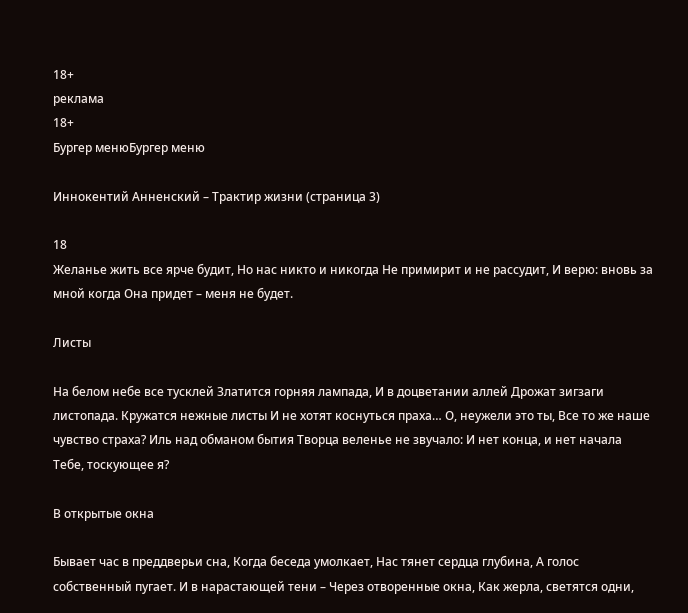18+
реклама
18+
Бургер менюБургер меню

Иннокентий Анненский – Трактир жизни (страница 3)

18
Желанье жить все ярче будит, Но нас никто и никогда Не примирит и не рассудит, И верю: вновь за мной когда Она придет – меня не будет.

Листы

На белом небе все тусклей Златится горняя лампада, И в доцветании аллей Дрожат зигзаги листопада. Кружатся нежные листы И не хотят коснуться праха… О, неужели это ты, Все то же наше чувство страха? Иль над обманом бытия Творца веленье не звучало: И нет конца, и нет начала Тебе, тоскующее я?

В открытые окна

Бывает час в преддверьи сна, Когда беседа умолкает, Нас тянет сердца глубина, А голос собственный пугает. И в нарастающей тени – Через отворенные окна, Как жерла, светятся одни,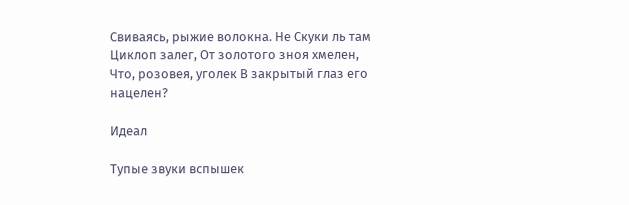Свиваясь, рыжие волокна. Не Скуки ль там Циклоп залег, От золотого зноя хмелен, Что, розовея, уголек В закрытый глаз его нацелен?

Идеал

Тупые звуки вспышек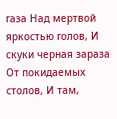газа Над мертвой яркостью голов, И скуки черная зараза От покидаемых столов, И там,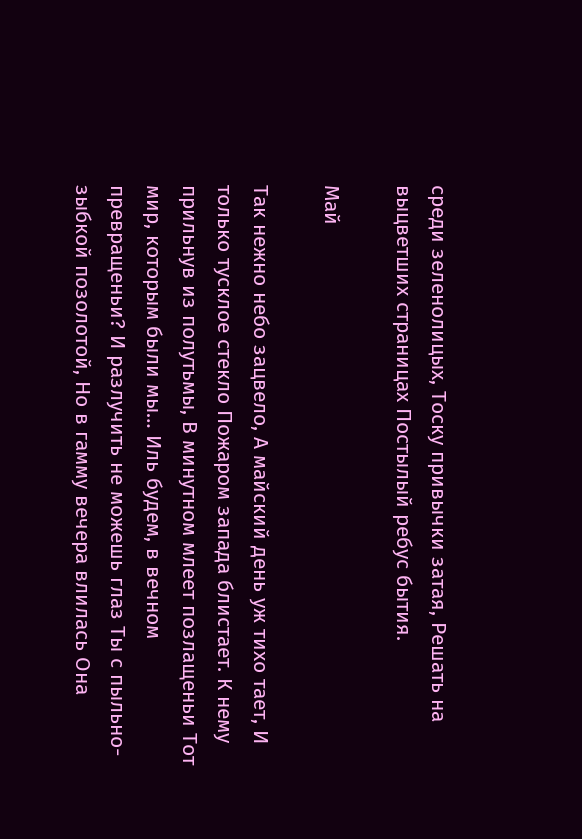среди зеленолицых, Тоску привычки затая, Решать на выцветших страницах Постылый ребус бытия.

Май

Так нежно небо зацвело, А майский день уж тихо тает, И только тусклое стекло Пожаром запада блистает. К нему прильнув из полутьмы, В минутном млеет позлащеньи Тот мир, которым были мы… Иль будем, в вечном превращеньи? И разлучить не можешь глаз Ты с пыльно-зыбкой позолотой, Но в гамму вечера влилась Она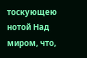тоскующею нотой Над миром, что,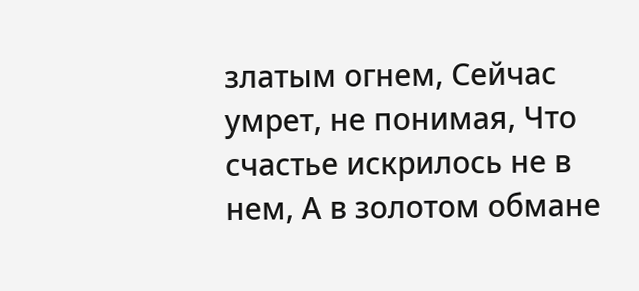златым огнем, Сейчас умрет, не понимая, Что счастье искрилось не в нем, А в золотом обмане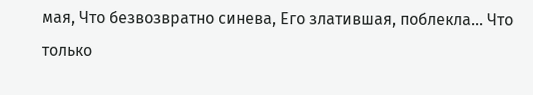мая, Что безвозвратно синева, Его златившая, поблекла… Что только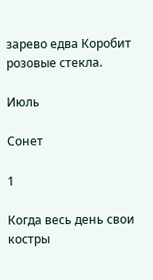зарево едва Коробит розовые стекла.

Июль

Сонет

1

Когда весь день свои костры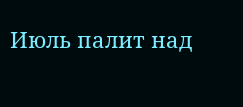Июль палит над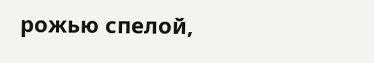рожью спелой,